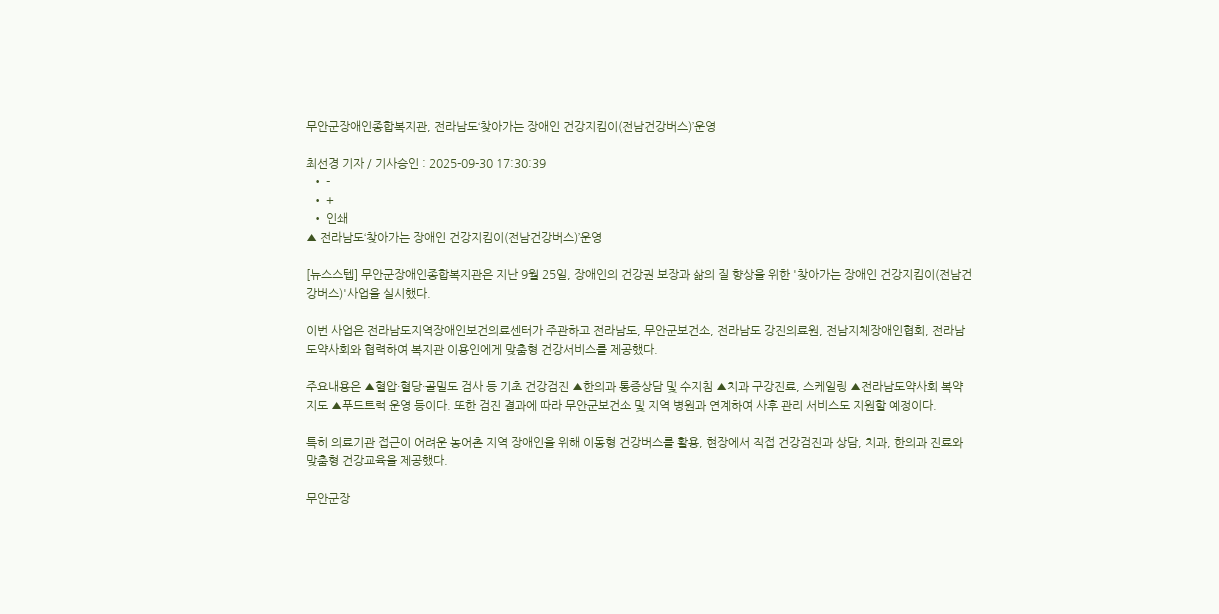무안군장애인종합복지관, 전라남도‘찾아가는 장애인 건강지킴이(전남건강버스)’운영

최선경 기자 / 기사승인 : 2025-09-30 17:30:39
  • -
  • +
  • 인쇄
▲ 전라남도‘찾아가는 장애인 건강지킴이(전남건강버스)’운영

[뉴스스텝] 무안군장애인종합복지관은 지난 9월 25일, 장애인의 건강권 보장과 삶의 질 향상을 위한 '찾아가는 장애인 건강지킴이(전남건강버스)'사업을 실시했다.

이번 사업은 전라남도지역장애인보건의료센터가 주관하고 전라남도, 무안군보건소, 전라남도 강진의료원, 전남지체장애인협회, 전라남도약사회와 협력하여 복지관 이용인에게 맞춤형 건강서비스를 제공했다.

주요내용은 ▲혈압·혈당·골밀도 검사 등 기초 건강검진 ▲한의과 통증상담 및 수지침 ▲치과 구강진료, 스케일링 ▲전라남도약사회 복약지도 ▲푸드트럭 운영 등이다. 또한 검진 결과에 따라 무안군보건소 및 지역 병원과 연계하여 사후 관리 서비스도 지원할 예정이다.

특히 의료기관 접근이 어려운 농어촌 지역 장애인을 위해 이동형 건강버스를 활용, 현장에서 직접 건강검진과 상담, 치과, 한의과 진료와 맞춤형 건강교육을 제공했다.

무안군장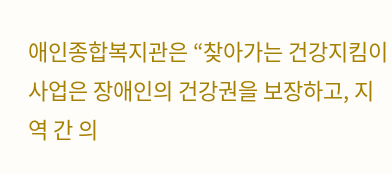애인종합복지관은 “찾아가는 건강지킴이 사업은 장애인의 건강권을 보장하고, 지역 간 의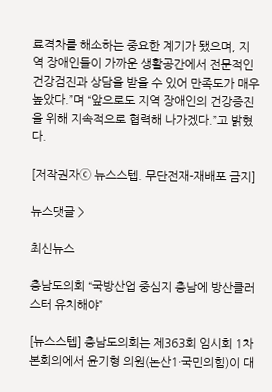료격차를 해소하는 중요한 계기가 됐으며, 지역 장애인들이 가까운 생활공간에서 전문적인 건강검진과 상담을 받을 수 있어 만족도가 매우 높았다.”며 “앞으로도 지역 장애인의 건강증진을 위해 지속적으로 협력해 나가겠다.”고 밝혔다.

[저작권자ⓒ 뉴스스텝. 무단전재-재배포 금지]

뉴스댓글 >

최신뉴스

충남도의회 “국방산업 중심지 충남에 방산클러스터 유치해야”

[뉴스스텝] 충남도의회는 제363회 임시회 1차 본회의에서 윤기형 의원(논산1·국민의힘)이 대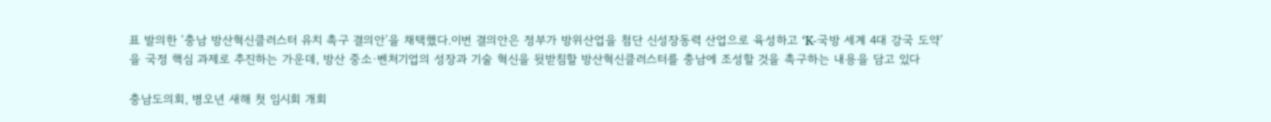표 발의한 ‘충남 방산혁신클러스터 유치 촉구 결의안’을 채택했다.이번 결의안은 정부가 방위산업을 첨단 신성장동력 산업으로 육성하고 ‘K-국방 세계 4대 강국 도약’을 국정 핵심 과제로 추진하는 가운데, 방산 중소·벤처기업의 성장과 기술 혁신을 뒷받침할 방산혁신클러스터를 충남에 조성할 것을 촉구하는 내용을 담고 있다

충남도의회, 병오년 새해 첫 임시회 개회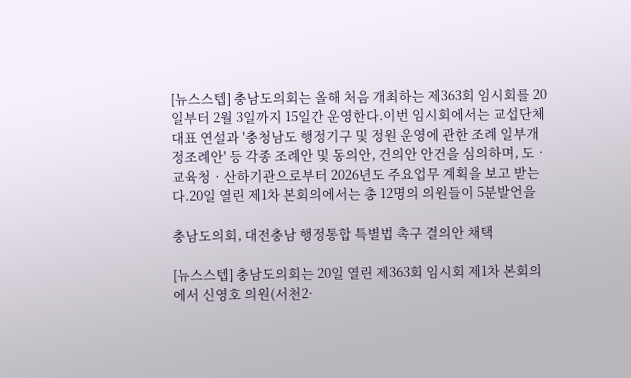[뉴스스텝] 충남도의회는 올해 처음 개최하는 제363회 임시회를 20일부터 2월 3일까지 15일간 운영한다.이번 임시회에서는 교섭단체 대표 연설과 '충청남도 행정기구 및 정원 운영에 관한 조례 일부개정조례안' 등 각종 조례안 및 동의안, 건의안 안건을 심의하며, 도‧교육청‧산하기관으로부터 2026년도 주요업무 계획을 보고 받는다.20일 열린 제1차 본회의에서는 총 12명의 의원들이 5분발언을

충남도의회, 대전충남 행정통합 특별법 촉구 결의안 채택

[뉴스스텝] 충남도의회는 20일 열린 제363회 임시회 제1차 본회의에서 신영호 의원(서천2·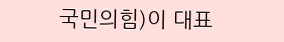국민의힘)이 대표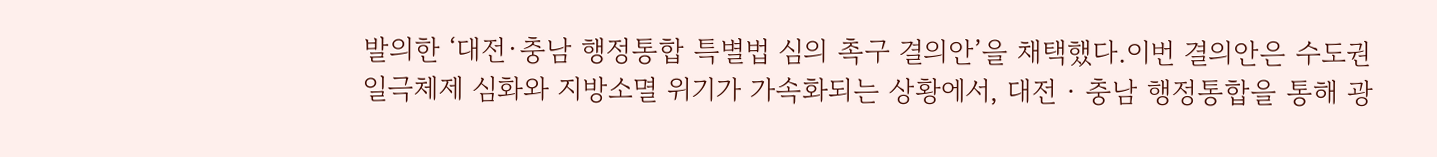발의한 ‘대전·충남 행정통합 특별법 심의 촉구 결의안’을 채택했다.이번 결의안은 수도권 일극체제 심화와 지방소멸 위기가 가속화되는 상황에서, 대전‧충남 행정통합을 통해 광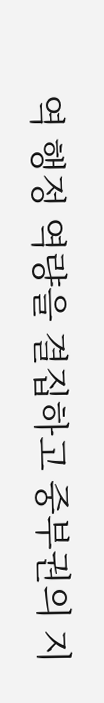역 행정 역량을 결집하고 중부권의 지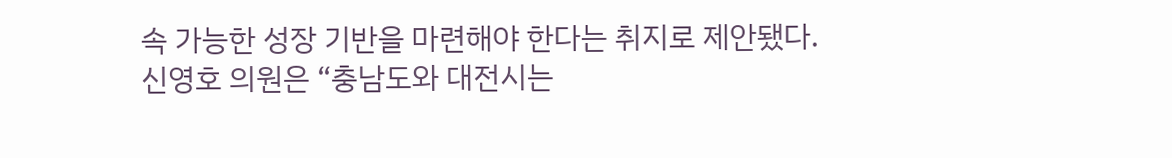속 가능한 성장 기반을 마련해야 한다는 취지로 제안됐다.신영호 의원은 “충남도와 대전시는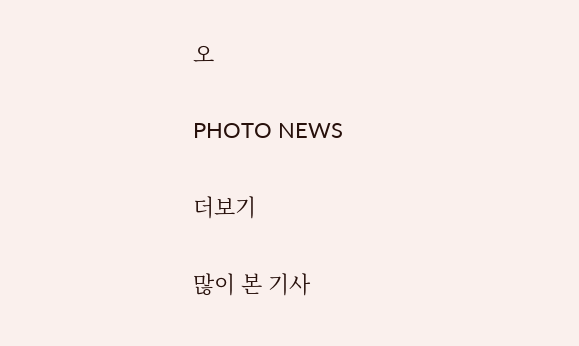오

PHOTO NEWS

더보기

많이 본 기사